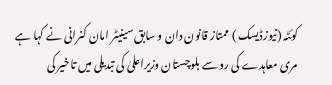کوئٹہ (نیوزڈیسک ) ممتاز قانون دان و سابق سینیٹر امان کنرانی نے کہا ہے مری معاہدے کی رو سے بلوچستان وزیراعلیٰ کی تبدیلی میں تاخیر کی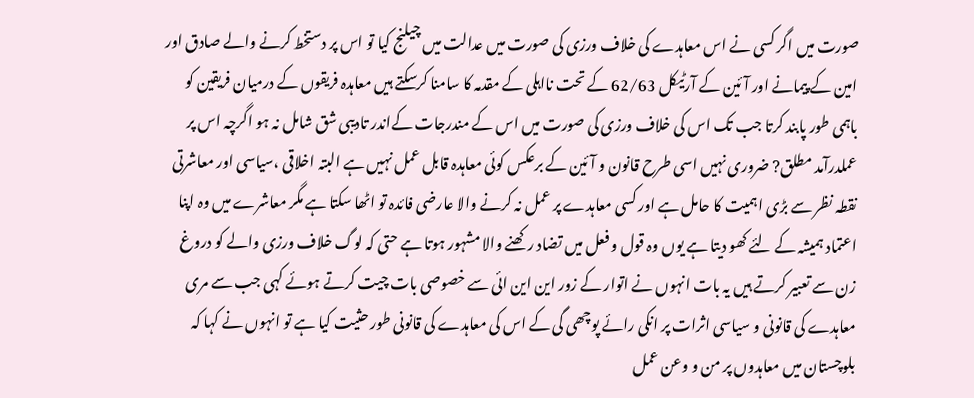صورت میں اگر کسی نے اس معاہدے کی خلاف ورزی کی صورت میں عدالت میں چیلنج کیا تو اس پر دستخط کرنے والے صادق اور امین کے پیمانے اور آئین کے آرٹیکل 62/63 کے تحت نااہلی کے مقدمہ کا سامنا کرسکتے ہیں معاہدہ فریقوں کے درمیان فریقین کو باہمی طور پابند کرتا جب تک اس کی خلاف ورزی کی صورت میں اس کے مندرجات کےاندر تادیبی شق شامل نہ ہو اگرچہ اس پر عملدرآمد مطلق? ضروری نہیں اسی طرح قانون و آئین کے برعکس کوئی معاہدہ قابل عمل نہیں ہے البتہ اخلاقی ،سیاسی اور معاشرتی نقطہ نظر سے بڑی اہمیت کا حامل ہے اور کسی معاہدے پر عمل نہ کرنے والا عارضی فائدہ تو اٹھا سکتا ہے مگر معاشرے میں وہ اپنا اعتماد ہمیشہ کے لئے کھو دیتا ہے یوں وہ قول و فعل میں تضاد رکھنے والا مشہور ہوتا ہے حتی کہ لوگ خلاف ورزی والے کو دروغ زن سے تعبیر کرتے ہیں یہ بات انہوں نے اتوار کے زور این این ائی سے خصوصی بات چیت کرتے ہوئے کہی جب سے مری معاہدے کی قانونی و سیاسی اثرات پر انکی رائے پوچھی گی کے اس کی معاہدے کی قانونی طور حثیت کیا ہے تو انہوں نے کہا کہ بلوچستان میں معاہدوں پر من و وعن عمل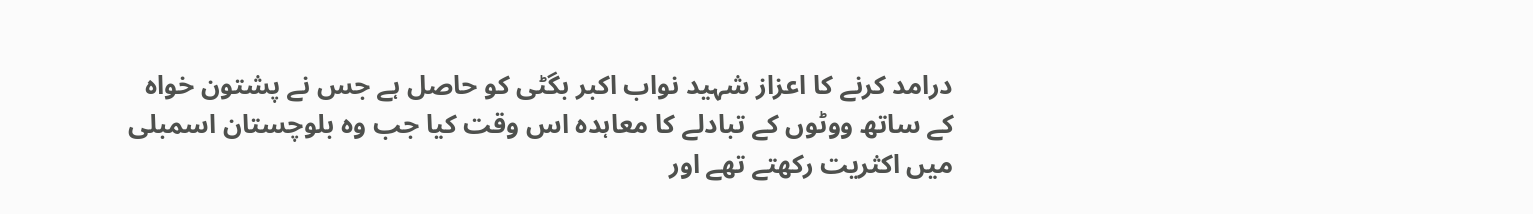درامد کرنے کا اعزاز شہید نواب اکبر بگٹی کو حاصل ہے جس نے پشتون خواہ کے ساتھ ووٹوں کے تبادلے کا معاہدہ اس وقت کیا جب وہ بلوچستان اسمبلی میں اکثریت رکھتے تھے اور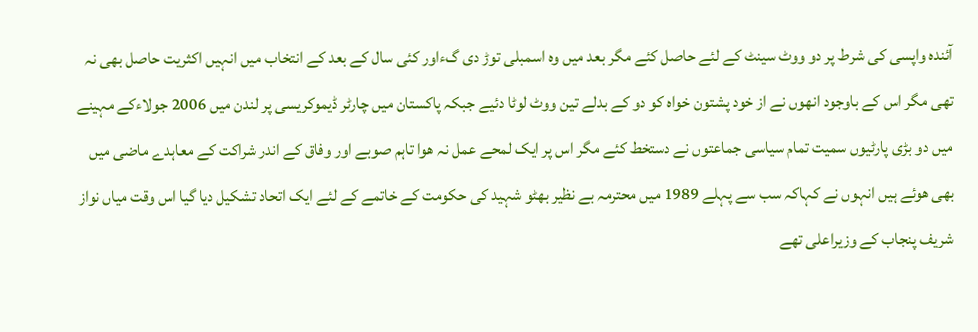آئندہ واپسی کی شرط پر دو ووٹ سینٹ کے لئے حاصل کئے مگر بعد میں وہ اسمبلی توڑ دی گءاور کئی سال کے بعد کے انتخاب میں انہیں اکثریت حاصل بھی نہ تھی مگر اس کے باوجود انھوں نے از خود پشتون خواہ کو دو کے بدلے تین ووٹ لوٹا دئیے جبکہ پاکستان میں چارٹر ڈیموکریسی پر لندن میں 2006 جولاءکے مہینے میں دو بڑی پارٹیوں سمیت تمام سیاسی جماعتوں نے دستخط کئے مگر اس پر ایک لمحے عمل نہ ھوا تاہم صوبے اور وفاق کے اندر شراکت کے معاہدے ماضی میں بھی ھوئے ہیں انہوں نے کہاکہ سب سے پہلے 1989 میں محترمہ بے نظیر بھٹو شہید کی حکومت کے خاتمے کے لئے ایک اتحاد تشکیل دیا گیا اس وقت میاں نواز شریف پنجاب کے وزیراعلی تھے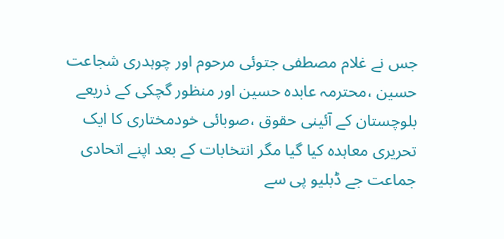جس نے غلام مصطفی جتوئی مرحوم اور چوہدری شجاعت حسین ،محترمہ عابدہ حسین اور منظور گچکی کے ذریعے بلوچستان کے آئینی حقوق ،صوبائی خودمختاری کا ایک تحریری معاہدہ کیا گیا مگر انتخابات کے بعد اپنے اتحادی جماعت جے ڈبلیو پی سے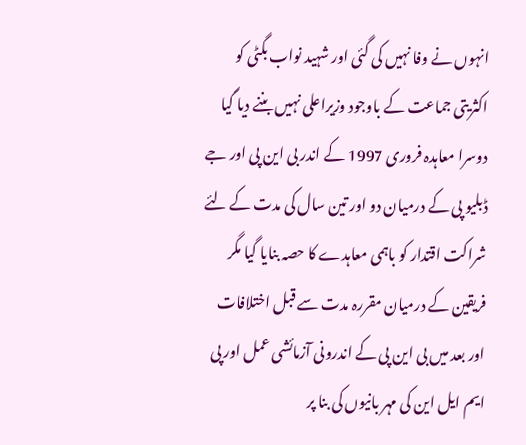انہوں نے وفا نہیں کی گئی اور شہید نواب بگٹی کو اکثریتی جماعت کے باوجود وزیراعلی نہیں بننے دیا گیا دوسرا معاہدہ فروری 1997 کے اندر بی این پی اور جے ڈبلیو پی کے درمیان دو اور تین سال کی مدت کے لئے شراکت اقتدار کو باہمی معاہدے کا حصہ بنایا گیا مگر فریقین کے درمیان مقررہ مدت سے قبل اختلافات اور بعد میں بی این پی کے اندرونی آزمائشی عمل اور پی ایم ایل این کی مہر بانیوں کی بنا پر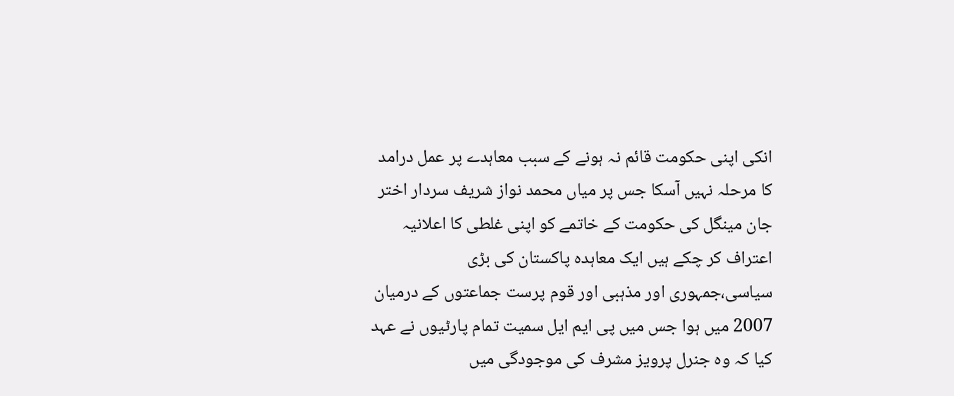انکی اپنی حکومت قائم نہ ہونے کے سبب معاہدے پر عمل درامد کا مرحلہ نہیں آسکا جس پر میاں محمد نواز شریف سردار اختر جان مینگل کی حکومت کے خاتمے کو اپنی غلطی کا اعلانیہ اعتراف کر چکے ہیں ایک معاہدہ پاکستان کی بڑی سیاسی،جمہوری اور مذہبی اور قوم پرست جماعتوں کے درمیان 2007 میں ہوا جس میں پی ایم ایل سمیت تمام پارٹیوں نے عہد کیا کہ وہ جنرل پرویز مشرف کی موجودگی میں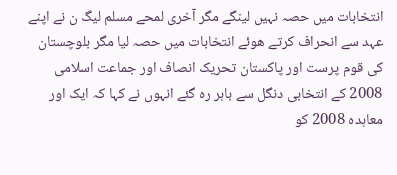انتخابات میں حصہ نہیں لینگے مگر آخری لمحے مسلم لیگ ن نے اپنے عہد سے انحراف کرتے ھوئے انتخابات میں حصہ لیا مگر بلوچستان کی قوم پرست اور پاکستان تحریک انصاف اور جماعت اسلامی 2008 کے انتخابی دنگل سے باہر رہ گئے انہوں نے کہا کہ ایک اور معاہدہ 2008 کو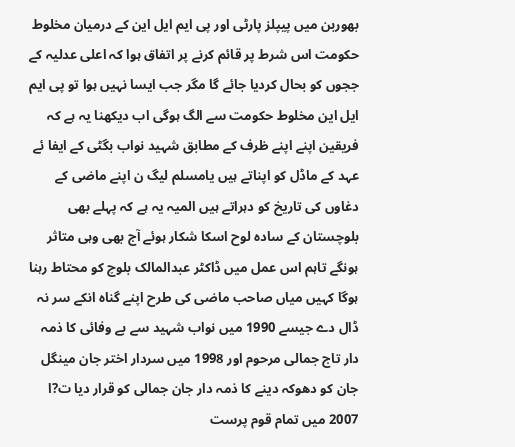بھوربن میں پیپلز پارٹی اور پی ایم ایل این کے درمیان مخلوط حکومت اس شرط پر قائم کرنے پر اتفاق ہوا کہ اعلی عدلیہ کے ججوں کو بحال کردیا جائے گا مگر جب ایسا نہیں ہوا تو پی ایم ایل این مخلوط حکومت سے الگ ہوگی اب دیکھنا یہ ہے کہ فریقین اپنے اپنے ظرف کے مطابق شہید نواب بگٹی کے ایفا ئے عہد کے ماڈل کو اپناتے ہیں یامسلم لیگ ن اپنے ماضی کے دغاوں کی تاریخ کو دہراتے ہیں المیہ یہ ہے کہ پہلے بھی بلوچستان کے سادہ لوح اسکا شکار ہوئے آج بھی وہی متاثر ہونگے تاہم اس عمل میں ڈاکٹر عبدالمالک بلوچ کو محتاط رہنا ہوگا کہیں میاں صاحب ماضی کی طرح اپنے گناہ انکے سر نہ ڈال دے جیسے 1990 میں نواب شہید سے بے وفائی کا ذمہ دار تاج جمالی مرحوم اور 1998 میں سردار اختر جان مینگل جان کو دھوکہ دینے کا ذمہ دار جان جمالی کو قرار دیا ت?ا 2007 میں تمام قوم پرست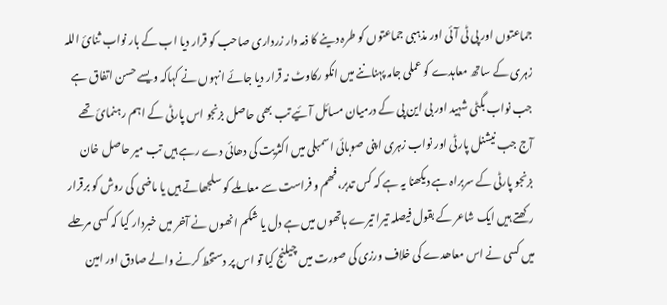جماعتوں اور پی ٹی آئی اور مذہبی جماعتوں کو طرہ دینے کا ذمہ دار زرداری صاحب کو قرار دیا اب کے بار نواب ثنائ اللہ زہری کے ساتھ معاہدے کو عملی جامہ پہناننے میں انکو رکاوٹ نہ قرار دیا جائے انہوں نے کہاکہ ویسے حسن اتفاق ہے جب نواب بگٹی شہید اور بی این پی کے درمیان مسائل آئیے تب بھی حاصل بزنجو اس پارٹی کے اہم رہنمائ تھے آج جب نیشنل پارٹی اور نواب زہری اپنی صوبائی اسمبلی میں اکثریت کی دھائی دے رہے ہیں تب میر حاصل خان بزنجو پارٹی کے سربراہ ہے دیکھنا یہ ہے کہ کس تدبر،فھم و فراست سے معاملے کو سلجھاتے ہیں یا ماضی کی روش کو برقرار رکھتے ہیں ایک شاعر کے بقول فیصلہ تیرا تیرے ہاتھوں میں ہے دل یا شکم انھوں نے آخر میں خبردار کیا کہ کسی مرحلے میں کسی نے اس معاھدے کی خلاف ورزی کی صورت میں چیلنج کیا تو اس پر دستخط کرنے والے صادق اور امین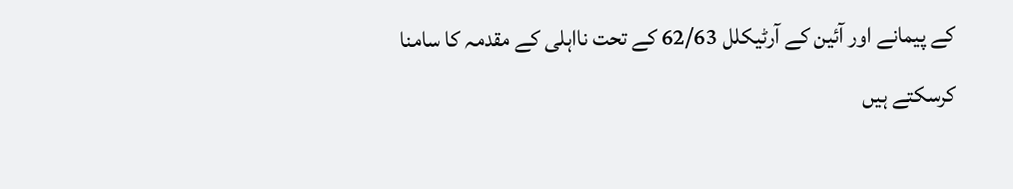کے پیمانے اور آئین کے آرٹیکلل 62/63 کے تحت نااہلی کے مقدمہ کا سامنا کرسکتے ہیں